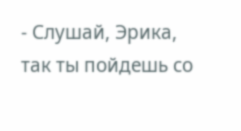- Слушай, Эрика, так ты пойдешь со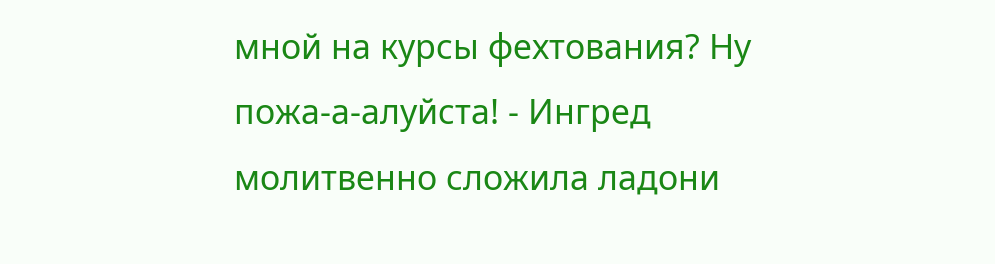мной на курсы фехтования? Ну пожа-а-алуйста! - Ингред молитвенно сложила ладони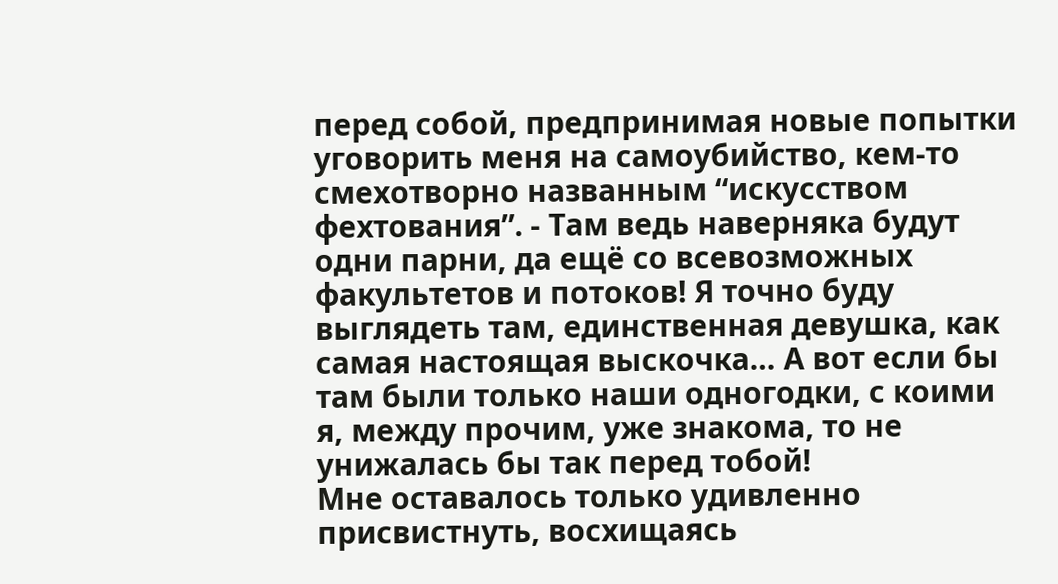перед собой, предпринимая новые попытки уговорить меня на самоубийство, кем-то смехотворно названным “искусством фехтования”. - Там ведь наверняка будут одни парни, да ещё со всевозможных факультетов и потоков! Я точно буду выглядеть там, единственная девушка, как самая настоящая выскочка… А вот если бы там были только наши одногодки, с коими я, между прочим, уже знакома, то не унижалась бы так перед тобой!
Мне оставалось только удивленно присвистнуть, восхищаясь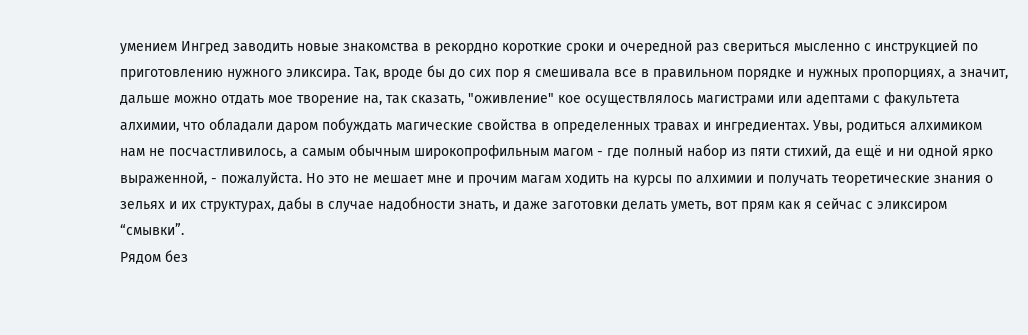умением Ингред заводить новые знакомства в рекордно короткие сроки и очередной раз свериться мысленно с инструкцией по приготовлению нужного эликсира. Так, вроде бы до сих пор я смешивала все в правильном порядке и нужных пропорциях, а значит, дальше можно отдать мое творение на, так сказать, "оживление" кое осуществлялось магистрами или адептами с факультета алхимии, что обладали даром побуждать магические свойства в определенных травах и ингредиентах. Увы, родиться алхимиком нам не посчастливилось, а самым обычным широкопрофильным магом - где полный набор из пяти стихий, да ещё и ни одной ярко выраженной, - пожалуйста. Но это не мешает мне и прочим магам ходить на курсы по алхимии и получать теоретические знания о зельях и их структурах, дабы в случае надобности знать, и даже заготовки делать уметь, вот прям как я сейчас с эликсиром “смывки”.
Рядом без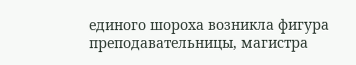единого шороха возникла фигура преподавательницы, магистра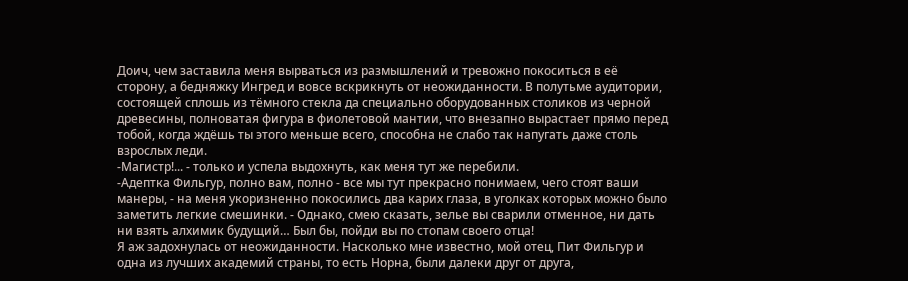Доич, чем заставила меня вырваться из размышлений и тревожно покоситься в её сторону, а бедняжку Ингред и вовсе вскрикнуть от неожиданности. В полутьме аудитории, состоящей сплошь из тёмного стекла да специально оборудованных столиков из черной древесины, полноватая фигура в фиолетовой мантии, что внезапно вырастает прямо перед тобой, когда ждёшь ты этого меньше всего, способна не слабо так напугать даже столь взрослых леди.
-Магистр!... - только и успела выдохнуть, как меня тут же перебили.
-Адептка Фильгур, полно вам, полно - все мы тут прекрасно понимаем, чего стоят ваши манеры, - на меня укоризненно покосились два карих глаза, в уголках которых можно было заметить легкие смешинки. - Однако, смею сказать, зелье вы сварили отменное, ни дать ни взять алхимик будущий… Был бы, пойди вы по стопам своего отца!
Я аж задохнулась от неожиданности. Насколько мне известно, мой отец, Пит Фильгур и одна из лучших академий страны, то есть Норна, были далеки друг от друга,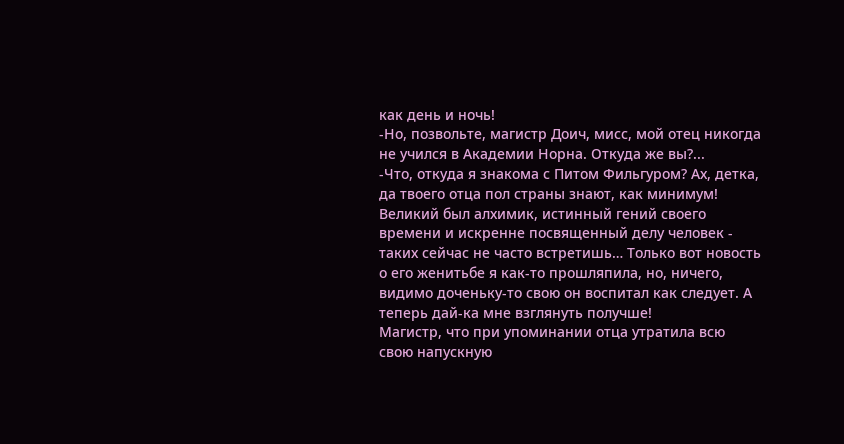как день и ночь!
-Но, позвольте, магистр Доич, мисс, мой отец никогда не учился в Академии Норна. Откуда же вы?...
-Что, откуда я знакома с Питом Фильгуром? Ах, детка, да твоего отца пол страны знают, как минимум! Великий был алхимик, истинный гений своего времени и искренне посвященный делу человек - таких сейчас не часто встретишь… Только вот новость о его женитьбе я как-то прошляпила, но, ничего, видимо доченьку-то свою он воспитал как следует. А теперь дай-ка мне взглянуть получше!
Магистр, что при упоминании отца утратила всю свою напускную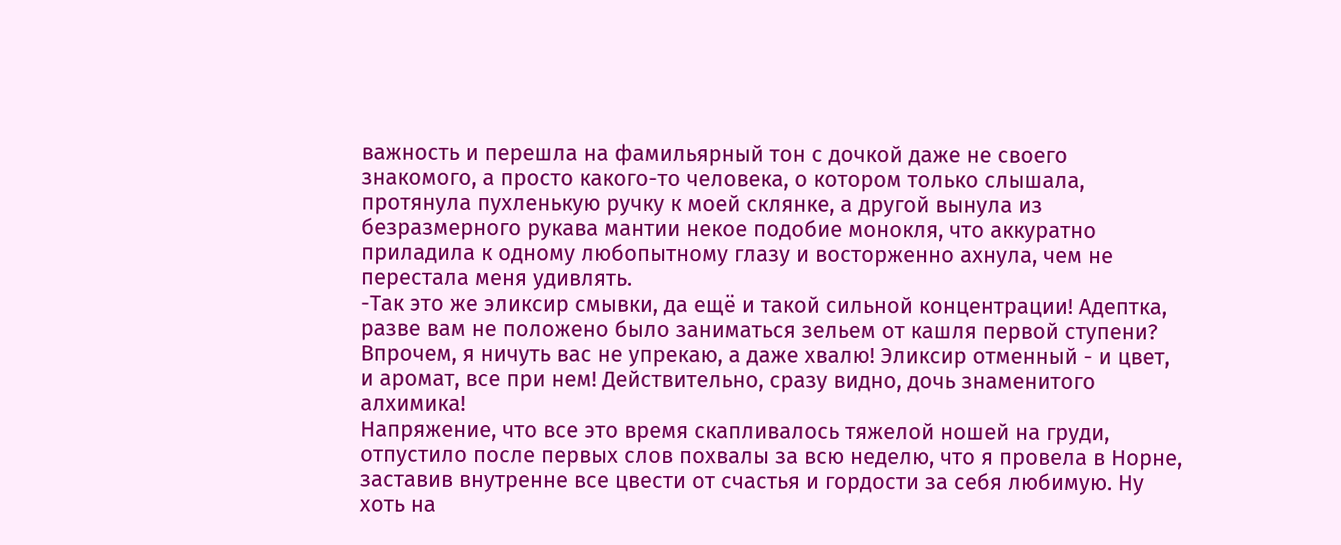важность и перешла на фамильярный тон с дочкой даже не своего знакомого, а просто какого-то человека, о котором только слышала, протянула пухленькую ручку к моей склянке, а другой вынула из безразмерного рукава мантии некое подобие монокля, что аккуратно приладила к одному любопытному глазу и восторженно ахнула, чем не перестала меня удивлять.
-Так это же эликсир смывки, да ещё и такой сильной концентрации! Адептка, разве вам не положено было заниматься зельем от кашля первой ступени? Впрочем, я ничуть вас не упрекаю, а даже хвалю! Эликсир отменный - и цвет, и аромат, все при нем! Действительно, сразу видно, дочь знаменитого алхимика!
Напряжение, что все это время скапливалось тяжелой ношей на груди, отпустило после первых слов похвалы за всю неделю, что я провела в Норне, заставив внутренне все цвести от счастья и гордости за себя любимую. Ну хоть на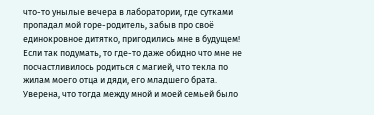что-то унылые вечера в лаборатории, где сутками пропадал мой горе-родитель, забыв про своё единокровное дитятко, пригодились мне в будущем!
Если так подумать, то где-то даже обидно что мне не посчастливилось родиться с магией, что текла по жилам моего отца и дяди, его младшего брата. Уверена, что тогда между мной и моей семьей было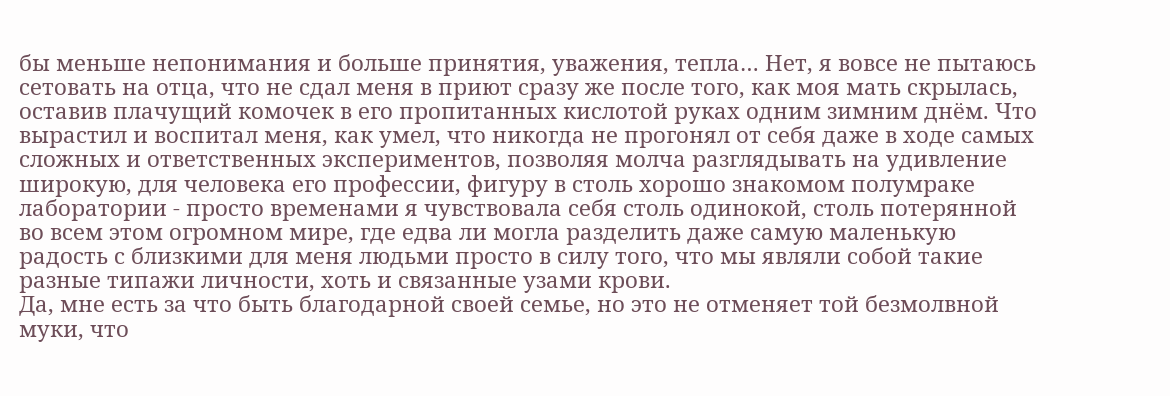бы меньше непонимания и больше принятия, уважения, тепла… Нет, я вовсе не пытаюсь сетовать на отца, что не сдал меня в приют сразу же после того, как моя мать скрылась, оставив плачущий комочек в его пропитанных кислотой руках одним зимним днём. Что вырастил и воспитал меня, как умел, что никогда не прогонял от себя даже в ходе самых сложных и ответственных экспериментов, позволяя молча разглядывать на удивление широкую, для человека его профессии, фигуру в столь хорошо знакомом полумраке лаборатории - просто временами я чувствовала себя столь одинокой, столь потерянной во всем этом огромном мире, где едва ли могла разделить даже самую маленькую радость с близкими для меня людьми просто в силу того, что мы являли собой такие разные типажи личности, хоть и связанные узами крови.
Да, мне есть за что быть благодарной своей семье, но это не отменяет той безмолвной муки, что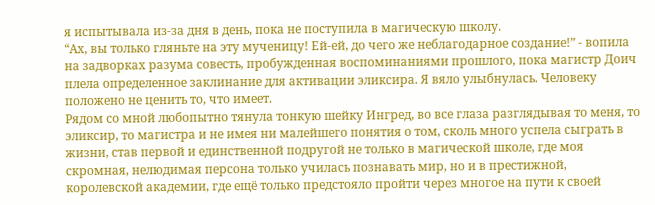я испытывала из-за дня в день, пока не поступила в магическую школу.
“Ах, вы только гляньте на эту мученицу! Ей-ей, до чего же неблагодарное создание!” - вопила на задворках разума совесть, пробужденная воспоминаниями прошлого, пока магистр Доич плела определенное заклинание для активации эликсира. Я вяло улыбнулась. Человеку положено не ценить то, что имеет.
Рядом со мной любопытно тянула тонкую шейку Ингред, во все глаза разглядывая то меня, то эликсир, то магистра и не имея ни малейшего понятия о том, сколь много успела сыграть в жизни, став первой и единственной подругой не только в магической школе, где моя скромная, нелюдимая персона только училась познавать мир, но и в престижной, королевской академии, где ещё только предстояло пройти через многое на пути к своей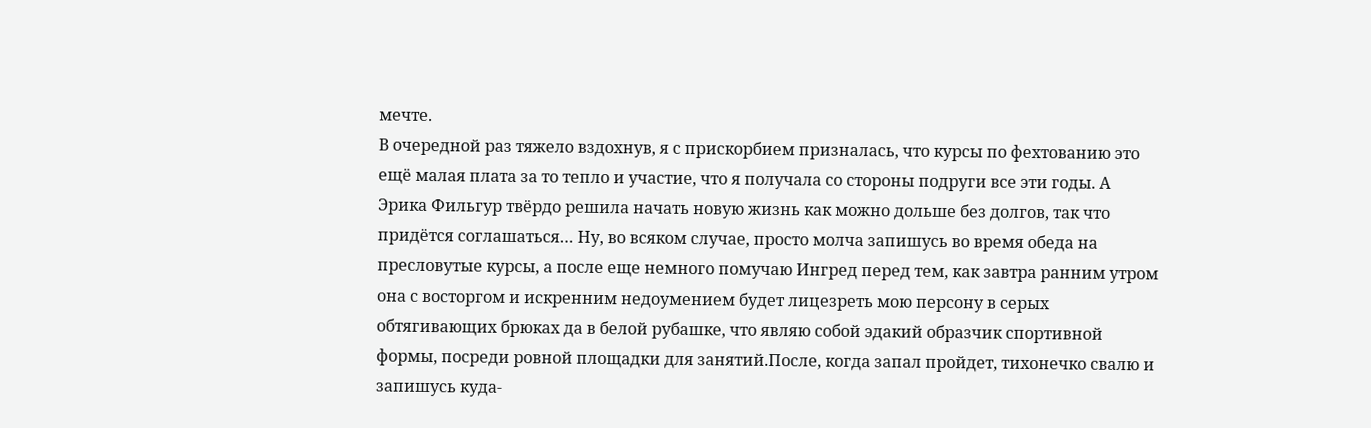мечте.
В очередной раз тяжело вздохнув, я с прискорбием призналась, что курсы по фехтованию это ещё малая плата за то тепло и участие, что я получала со стороны подруги все эти годы. А Эрика Фильгур твёрдо решила начать новую жизнь как можно дольше без долгов, так что придётся соглашаться… Ну, во всяком случае, просто молча запишусь во время обеда на пресловутые курсы, а после еще немного помучаю Ингред перед тем, как завтра ранним утром она с восторгом и искренним недоумением будет лицезреть мою персону в серых обтягивающих брюках да в белой рубашке, что являю собой эдакий образчик спортивной формы, посреди ровной площадки для занятий.После, когда запал пройдет, тихонечко свалю и запишусь куда-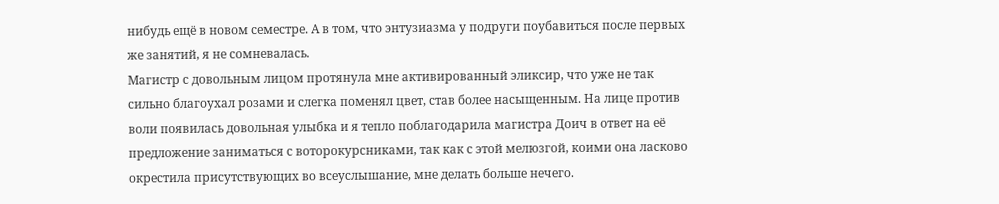нибудь ещё в новом семестре. А в том, что энтузиазма у подруги поубавиться после первых же занятий, я не сомневалась.
Магистр с довольным лицом протянула мне активированный эликсир, что уже не так сильно благоухал розами и слегка поменял цвет, став более насыщенным. На лице против воли появилась довольная улыбка и я тепло поблагодарила магистра Доич в ответ на её предложение заниматься с воторокурсниками, так как с этой мелюзгой, коими она ласково окрестила присутствующих во всеуслышание, мне делать больше нечего.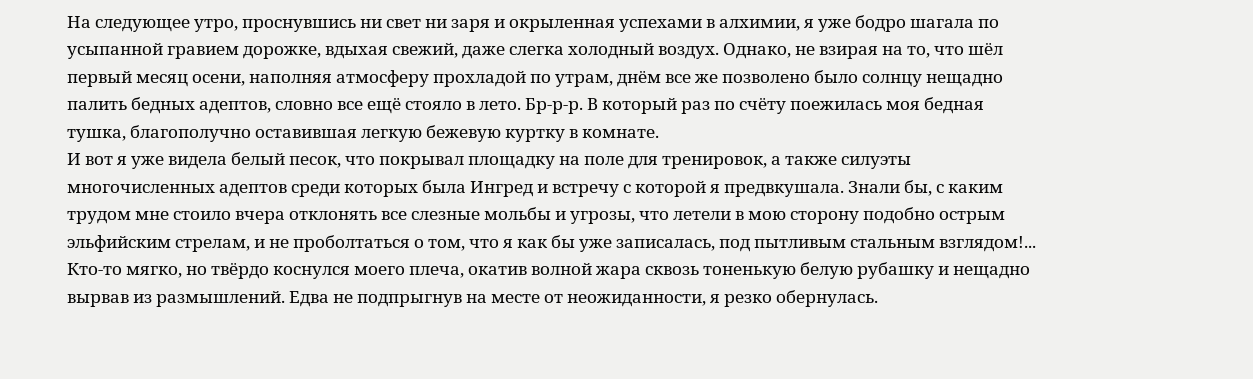На следующее утро, проснувшись ни свет ни заря и окрыленная успехами в алхимии, я уже бодро шагала по усыпанной гравием дорожке, вдыхая свежий, даже слегка холодный воздух. Однако, не взирая на то, что шёл первый месяц осени, наполняя атмосферу прохладой по утрам, днём все же позволено было солнцу нещадно палить бедных адептов, словно все ещё стояло в лето. Бр-р-р. В который раз по счёту поежилась моя бедная тушка, благополучно оставившая легкую бежевую куртку в комнате.
И вот я уже видела белый песок, что покрывал площадку на поле для тренировок, а также силуэты многочисленных адептов среди которых была Ингред и встречу с которой я предвкушала. Знали бы, с каким трудом мне стоило вчера отклонять все слезные мольбы и угрозы, что летели в мою сторону подобно острым эльфийским стрелам, и не проболтаться о том, что я как бы уже записалась, под пытливым стальным взглядом!...
Кто-то мягко, но твёрдо коснулся моего плеча, окатив волной жара сквозь тоненькую белую рубашку и нещадно вырвав из размышлений. Едва не подпрыгнув на месте от неожиданности, я резко обернулась.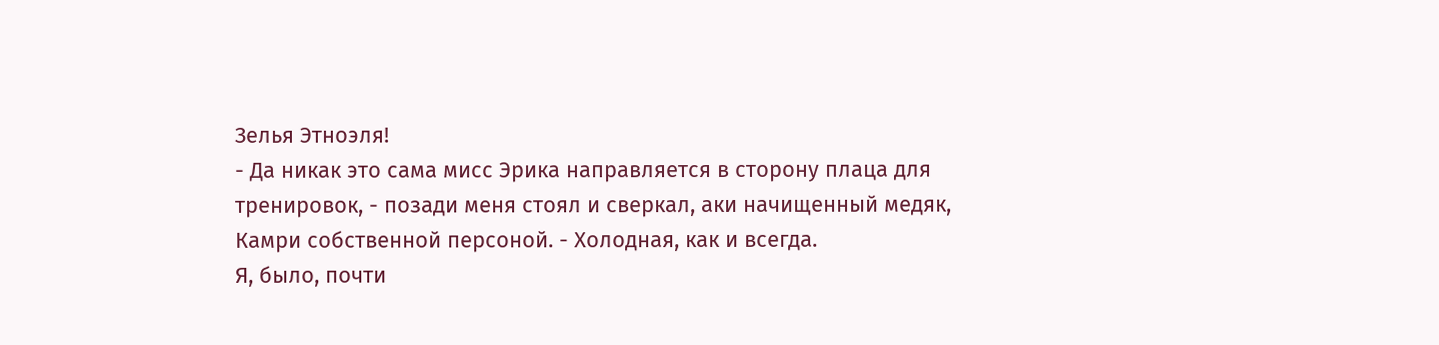Зелья Этноэля!
- Да никак это сама мисс Эрика направляется в сторону плаца для тренировок, - позади меня стоял и сверкал, аки начищенный медяк, Камри собственной персоной. - Холодная, как и всегда.
Я, было, почти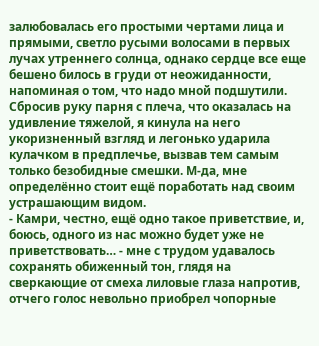залюбовалась его простыми чертами лица и прямыми, светло русыми волосами в первых лучах утреннего солнца, однако сердце все еще бешено билось в груди от неожиданности, напоминая о том, что надо мной подшутили.
Сбросив руку парня с плеча, что оказалась на удивление тяжелой, я кинула на него укоризненный взгляд и легонько ударила кулачком в предплечье, вызвав тем самым только безобидные смешки. М-да, мне определённо стоит ещё поработать над своим устрашающим видом.
- Камри, честно, ещё одно такое приветствие, и, боюсь, одного из нас можно будет уже не приветствовать… - мне с трудом удавалось сохранять обиженный тон, глядя на сверкающие от смеха лиловые глаза напротив, отчего голос невольно приобрел чопорные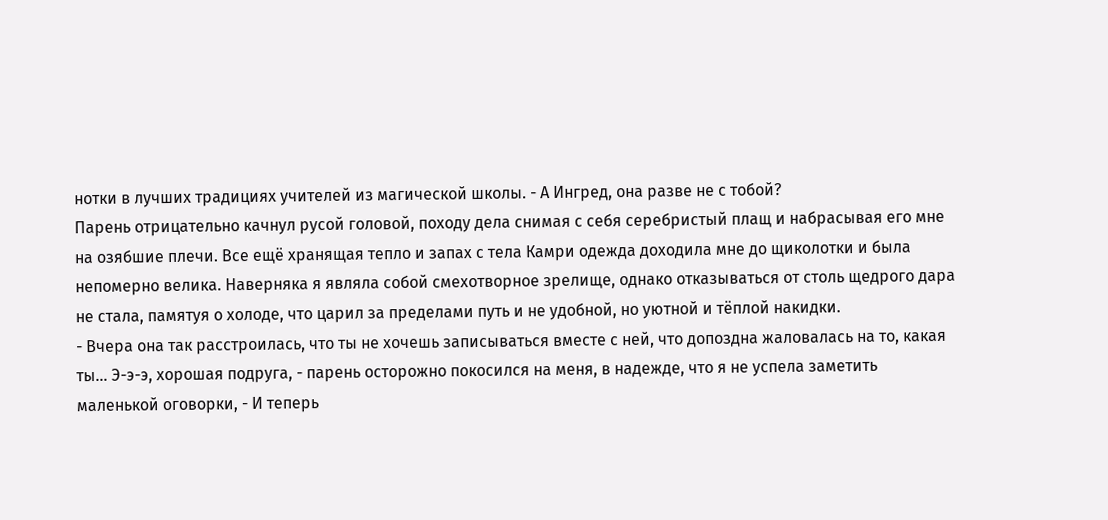нотки в лучших традициях учителей из магической школы. - А Ингред, она разве не с тобой?
Парень отрицательно качнул русой головой, походу дела снимая с себя серебристый плащ и набрасывая его мне на озябшие плечи. Все ещё хранящая тепло и запах с тела Камри одежда доходила мне до щиколотки и была непомерно велика. Наверняка я являла собой смехотворное зрелище, однако отказываться от столь щедрого дара не стала, памятуя о холоде, что царил за пределами путь и не удобной, но уютной и тёплой накидки.
- Вчера она так расстроилась, что ты не хочешь записываться вместе с ней, что допоздна жаловалась на то, какая ты… Э-э-э, хорошая подруга, - парень осторожно покосился на меня, в надежде, что я не успела заметить маленькой оговорки, - И теперь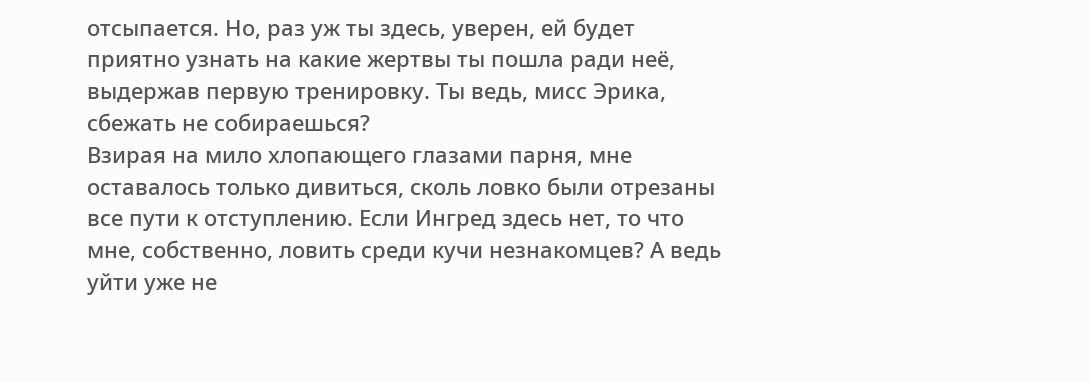отсыпается. Но, раз уж ты здесь, уверен, ей будет приятно узнать на какие жертвы ты пошла ради неё, выдержав первую тренировку. Ты ведь, мисс Эрика, сбежать не собираешься?
Взирая на мило хлопающего глазами парня, мне оставалось только дивиться, сколь ловко были отрезаны все пути к отступлению. Если Ингред здесь нет, то что мне, собственно, ловить среди кучи незнакомцев? А ведь уйти уже не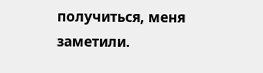получиться, меня заметили.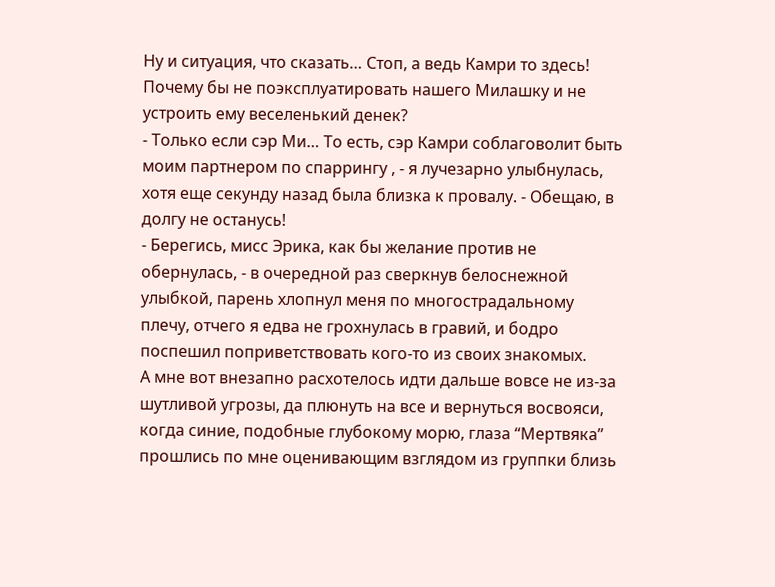Ну и ситуация, что сказать… Стоп, а ведь Камри то здесь! Почему бы не поэксплуатировать нашего Милашку и не устроить ему веселенький денек?
- Только если сэр Ми… То есть, сэр Камри соблаговолит быть моим партнером по спаррингу , - я лучезарно улыбнулась, хотя еще секунду назад была близка к провалу. - Обещаю, в долгу не останусь!
- Берегись, мисс Эрика, как бы желание против не обернулась, - в очередной раз сверкнув белоснежной улыбкой, парень хлопнул меня по многострадальному плечу, отчего я едва не грохнулась в гравий, и бодро поспешил поприветствовать кого-то из своих знакомых.
А мне вот внезапно расхотелось идти дальше вовсе не из-за шутливой угрозы, да плюнуть на все и вернуться восвояси, когда синие, подобные глубокому морю, глаза “Мертвяка” прошлись по мне оценивающим взглядом из группки близь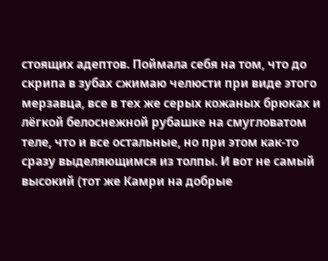стоящих адептов. Поймала себя на том, что до скрипа в зубах сжимаю челюсти при виде этого мерзавца, все в тех же серых кожаных брюках и лёгкой белоснежной рубашке на смугловатом теле, что и все остальные, но при этом как-то сразу выделяющимся из толпы. И вот не самый высокий (тот же Камри на добрые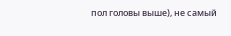пол головы выше), не самый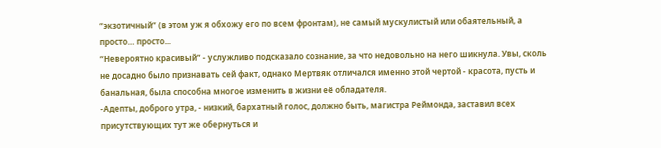“экзотичный” (в этом уж я обхожу его по всем фронтам), не самый мускулистый или обаятельный, а просто… просто...
“Невероятно красивый” - услужливо подсказало сознание, за что недовольно на него шикнула. Увы, сколь не досадно было признавать сей факт, однако Мертвяк отличался именно этой чертой - красота, пусть и банальная, была способна многое изменить в жизни её обладателя.
-Адепты, доброго утра, - низкий, бархатный голос, должно быть, магистра Реймонда, заставил всех присутствующих тут же обернуться и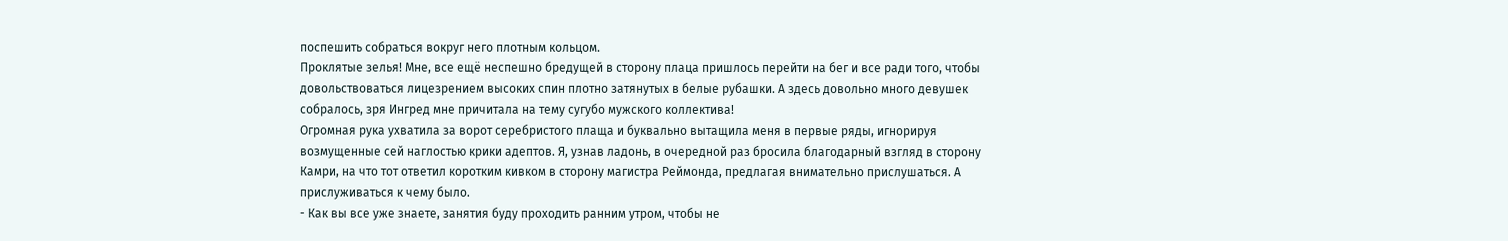поспешить собраться вокруг него плотным кольцом.
Проклятые зелья! Мне, все ещё неспешно бредущей в сторону плаца пришлось перейти на бег и все ради того, чтобы довольствоваться лицезрением высоких спин плотно затянутых в белые рубашки. А здесь довольно много девушек собралось, зря Ингред мне причитала на тему сугубо мужского коллектива!
Огромная рука ухватила за ворот серебристого плаща и буквально вытащила меня в первые ряды, игнорируя возмущенные сей наглостью крики адептов. Я, узнав ладонь, в очередной раз бросила благодарный взгляд в сторону Камри, на что тот ответил коротким кивком в сторону магистра Реймонда, предлагая внимательно прислушаться. А прислуживаться к чему было.
- Как вы все уже знаете, занятия буду проходить ранним утром, чтобы не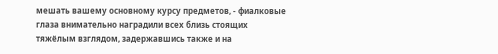мешать вашему основному курсу предметов, - фиалковые глаза внимательно наградили всех близь стоящих тяжёлым взглядом, задержавшись также и на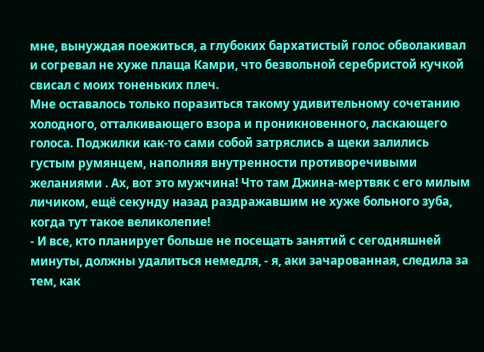мне, вынуждая поежиться, а глубоких бархатистый голос обволакивал и согревал не хуже плаща Камри, что безвольной серебристой кучкой свисал с моих тоненьких плеч.
Мне оставалось только поразиться такому удивительному сочетанию холодного, отталкивающего взора и проникновенного, ласкающего голоса. Поджилки как-то сами собой затряслись а щеки залились густым румянцем, наполняя внутренности противоречивыми желаниями . Ах, вот это мужчина! Что там Джина-мертвяк с его милым личиком, ещё секунду назад раздражавшим не хуже больного зуба, когда тут такое великолепие!
- И все, кто планирует больше не посещать занятий с сегодняшней минуты, должны удалиться немедля, - я, аки зачарованная, следила за тем, как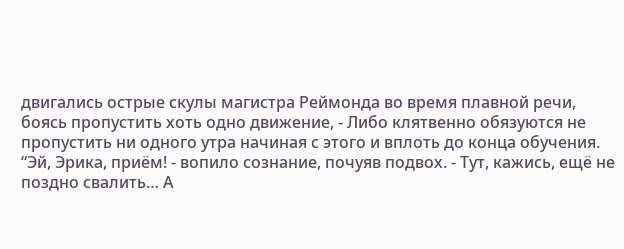двигались острые скулы магистра Реймонда во время плавной речи, боясь пропустить хоть одно движение, - Либо клятвенно обязуются не пропустить ни одного утра начиная с этого и вплоть до конца обучения.
“Эй, Эрика, приём! - вопило сознание, почуяв подвох. - Тут, кажись, ещё не поздно свалить… А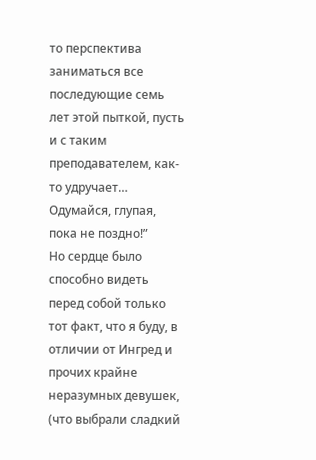то перспектива заниматься все последующие семь лет этой пыткой, пусть и с таким преподавателем, как-то удручает… Одумайся, глупая, пока не поздно!”
Но сердце было способно видеть перед собой только тот факт, что я буду, в отличии от Ингред и прочих крайне неразумных девушек, (что выбрали сладкий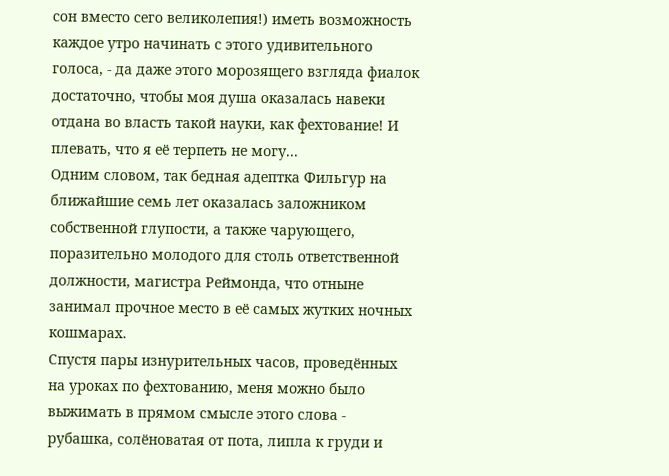сон вместо сего великолепия!) иметь возможность каждое утро начинать с этого удивительного голоса, - да даже этого морозящего взгляда фиалок достаточно, чтобы моя душа оказалась навеки отдана во власть такой науки, как фехтование! И плевать, что я её терпеть не могу...
Одним словом, так бедная адептка Фильгур на ближайшие семь лет оказалась заложником собственной глупости, а также чарующего, поразительно молодого для столь ответственной должности, магистра Реймонда, что отныне занимал прочное место в её самых жутких ночных кошмарах.
Спустя пары изнурительных часов, проведённых на уроках по фехтованию, меня можно было выжимать в прямом смысле этого слова - рубашка, солёноватая от пота, липла к груди и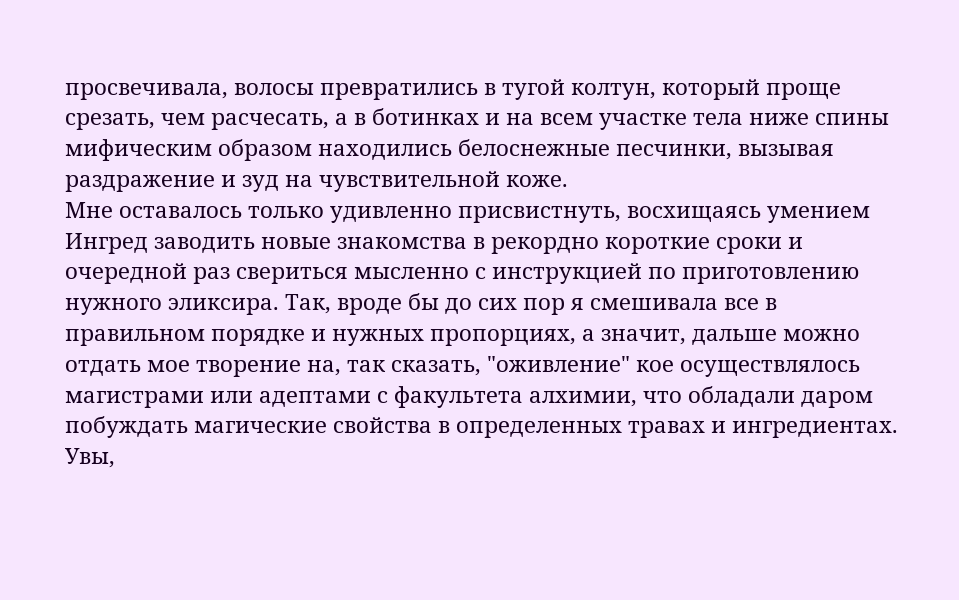просвечивала, волосы превратились в тугой колтун, который проще срезать, чем расчесать, а в ботинках и на всем участке тела ниже спины мифическим образом находились белоснежные песчинки, вызывая раздражение и зуд на чувствительной коже.
Мне оставалось только удивленно присвистнуть, восхищаясь умением Ингред заводить новые знакомства в рекордно короткие сроки и очередной раз свериться мысленно с инструкцией по приготовлению нужного эликсира. Так, вроде бы до сих пор я смешивала все в правильном порядке и нужных пропорциях, а значит, дальше можно отдать мое творение на, так сказать, "оживление" кое осуществлялось магистрами или адептами с факультета алхимии, что обладали даром побуждать магические свойства в определенных травах и ингредиентах. Увы,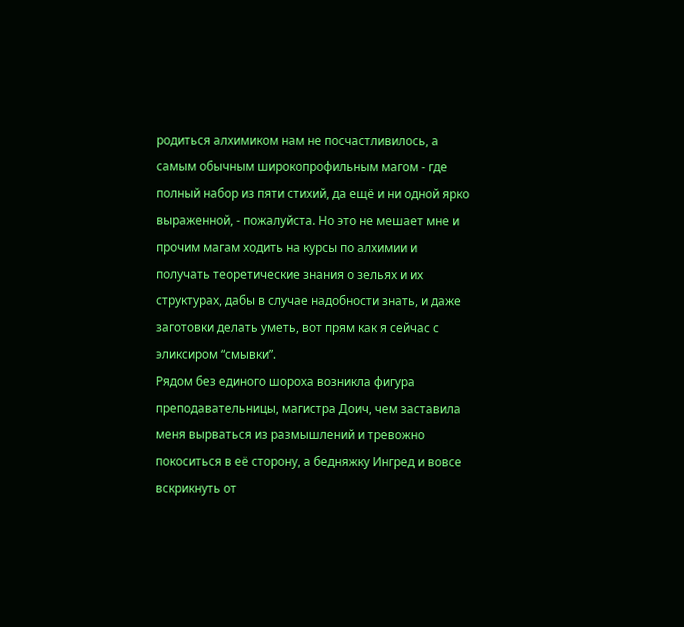родиться алхимиком нам не посчастливилось, а самым обычным широкопрофильным магом - где полный набор из пяти стихий, да ещё и ни одной ярко выраженной, - пожалуйста. Но это не мешает мне и прочим магам ходить на курсы по алхимии и получать теоретические знания о зельях и их структурах, дабы в случае надобности знать, и даже заготовки делать уметь, вот прям как я сейчас с эликсиром “смывки”.
Рядом без единого шороха возникла фигура преподавательницы, магистра Доич, чем заставила меня вырваться из размышлений и тревожно покоситься в её сторону, а бедняжку Ингред и вовсе вскрикнуть от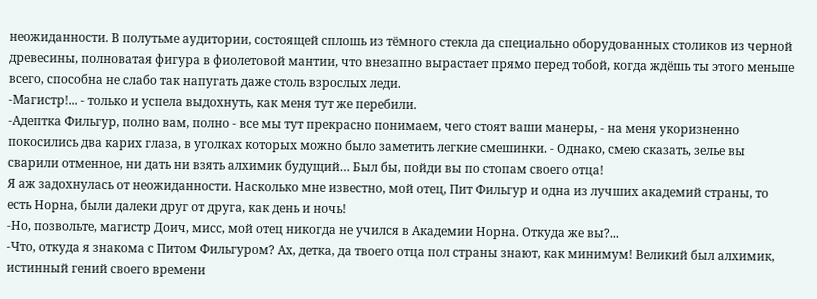неожиданности. В полутьме аудитории, состоящей сплошь из тёмного стекла да специально оборудованных столиков из черной древесины, полноватая фигура в фиолетовой мантии, что внезапно вырастает прямо перед тобой, когда ждёшь ты этого меньше всего, способна не слабо так напугать даже столь взрослых леди.
-Магистр!... - только и успела выдохнуть, как меня тут же перебили.
-Адептка Фильгур, полно вам, полно - все мы тут прекрасно понимаем, чего стоят ваши манеры, - на меня укоризненно покосились два карих глаза, в уголках которых можно было заметить легкие смешинки. - Однако, смею сказать, зелье вы сварили отменное, ни дать ни взять алхимик будущий… Был бы, пойди вы по стопам своего отца!
Я аж задохнулась от неожиданности. Насколько мне известно, мой отец, Пит Фильгур и одна из лучших академий страны, то есть Норна, были далеки друг от друга, как день и ночь!
-Но, позвольте, магистр Доич, мисс, мой отец никогда не учился в Академии Норна. Откуда же вы?...
-Что, откуда я знакома с Питом Фильгуром? Ах, детка, да твоего отца пол страны знают, как минимум! Великий был алхимик, истинный гений своего времени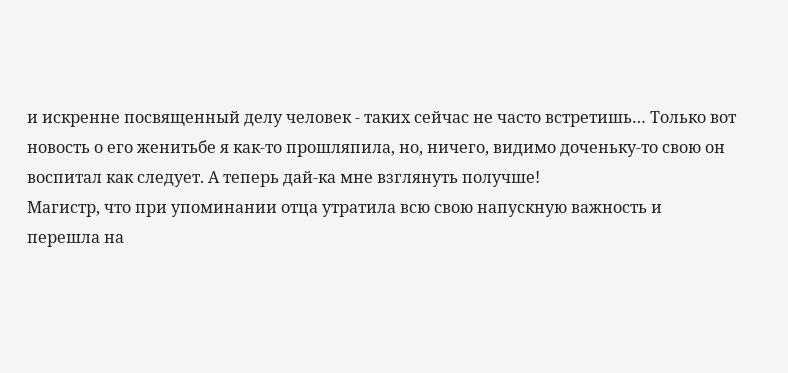и искренне посвященный делу человек - таких сейчас не часто встретишь… Только вот новость о его женитьбе я как-то прошляпила, но, ничего, видимо доченьку-то свою он воспитал как следует. А теперь дай-ка мне взглянуть получше!
Магистр, что при упоминании отца утратила всю свою напускную важность и перешла на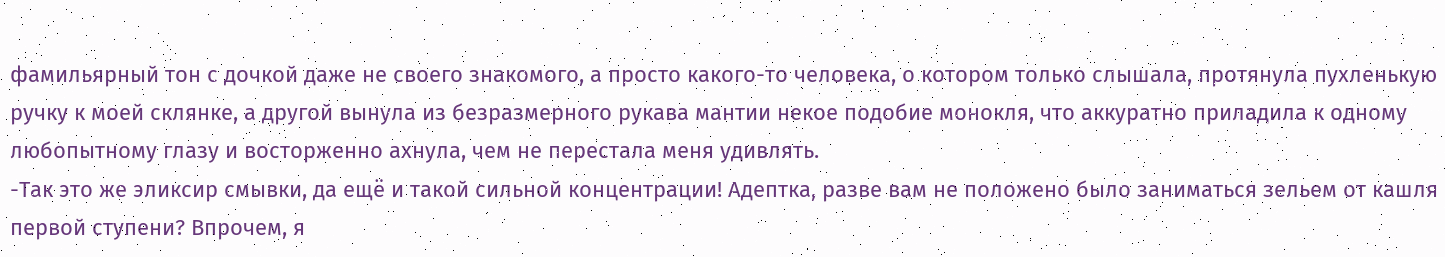фамильярный тон с дочкой даже не своего знакомого, а просто какого-то человека, о котором только слышала, протянула пухленькую ручку к моей склянке, а другой вынула из безразмерного рукава мантии некое подобие монокля, что аккуратно приладила к одному любопытному глазу и восторженно ахнула, чем не перестала меня удивлять.
-Так это же эликсир смывки, да ещё и такой сильной концентрации! Адептка, разве вам не положено было заниматься зельем от кашля первой ступени? Впрочем, я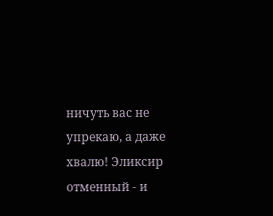ничуть вас не упрекаю, а даже хвалю! Эликсир отменный - и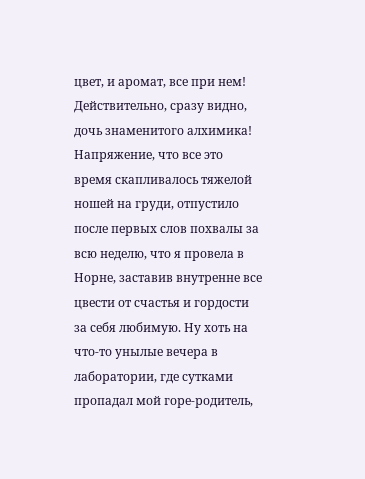цвет, и аромат, все при нем! Действительно, сразу видно, дочь знаменитого алхимика!
Напряжение, что все это время скапливалось тяжелой ношей на груди, отпустило после первых слов похвалы за всю неделю, что я провела в Норне, заставив внутренне все цвести от счастья и гордости за себя любимую. Ну хоть на что-то унылые вечера в лаборатории, где сутками пропадал мой горе-родитель,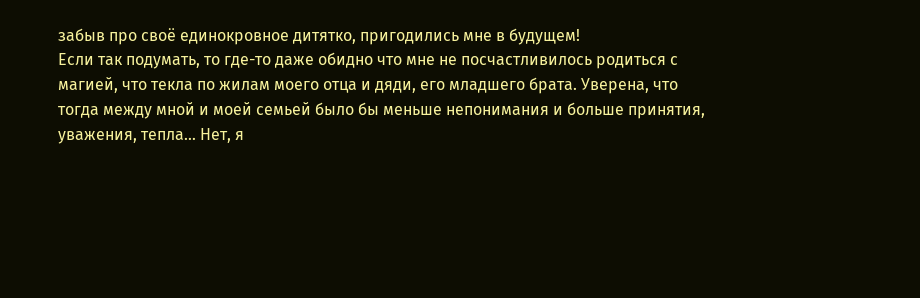забыв про своё единокровное дитятко, пригодились мне в будущем!
Если так подумать, то где-то даже обидно что мне не посчастливилось родиться с магией, что текла по жилам моего отца и дяди, его младшего брата. Уверена, что тогда между мной и моей семьей было бы меньше непонимания и больше принятия, уважения, тепла… Нет, я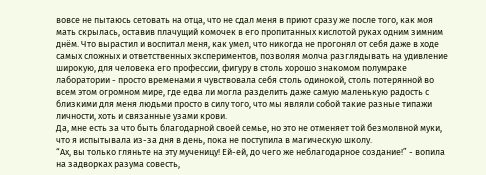вовсе не пытаюсь сетовать на отца, что не сдал меня в приют сразу же после того, как моя мать скрылась, оставив плачущий комочек в его пропитанных кислотой руках одним зимним днём. Что вырастил и воспитал меня, как умел, что никогда не прогонял от себя даже в ходе самых сложных и ответственных экспериментов, позволяя молча разглядывать на удивление широкую, для человека его профессии, фигуру в столь хорошо знакомом полумраке лаборатории - просто временами я чувствовала себя столь одинокой, столь потерянной во всем этом огромном мире, где едва ли могла разделить даже самую маленькую радость с близкими для меня людьми просто в силу того, что мы являли собой такие разные типажи личности, хоть и связанные узами крови.
Да, мне есть за что быть благодарной своей семье, но это не отменяет той безмолвной муки, что я испытывала из-за дня в день, пока не поступила в магическую школу.
“Ах, вы только гляньте на эту мученицу! Ей-ей, до чего же неблагодарное создание!” - вопила на задворках разума совесть,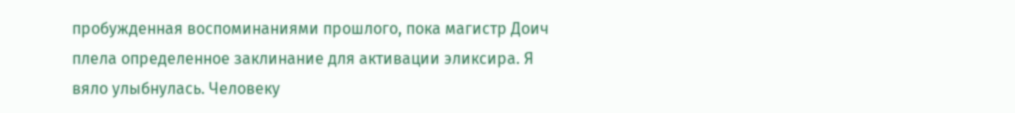пробужденная воспоминаниями прошлого, пока магистр Доич плела определенное заклинание для активации эликсира. Я вяло улыбнулась. Человеку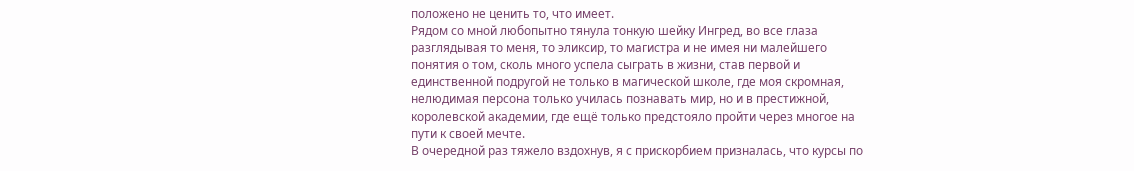положено не ценить то, что имеет.
Рядом со мной любопытно тянула тонкую шейку Ингред, во все глаза разглядывая то меня, то эликсир, то магистра и не имея ни малейшего понятия о том, сколь много успела сыграть в жизни, став первой и единственной подругой не только в магической школе, где моя скромная, нелюдимая персона только училась познавать мир, но и в престижной, королевской академии, где ещё только предстояло пройти через многое на пути к своей мечте.
В очередной раз тяжело вздохнув, я с прискорбием призналась, что курсы по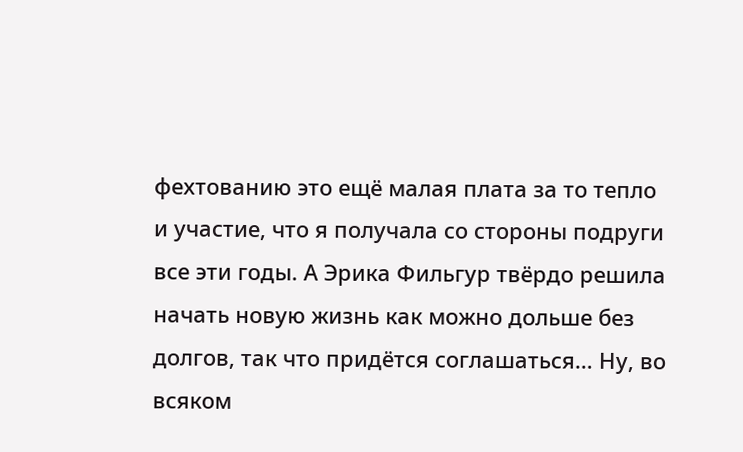фехтованию это ещё малая плата за то тепло и участие, что я получала со стороны подруги все эти годы. А Эрика Фильгур твёрдо решила начать новую жизнь как можно дольше без долгов, так что придётся соглашаться… Ну, во всяком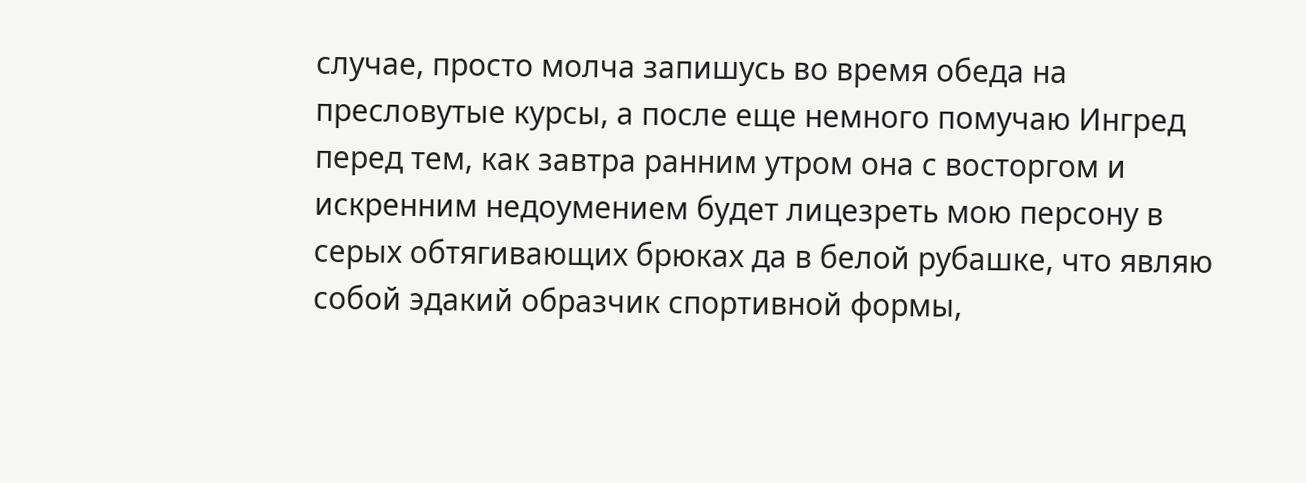случае, просто молча запишусь во время обеда на пресловутые курсы, а после еще немного помучаю Ингред перед тем, как завтра ранним утром она с восторгом и искренним недоумением будет лицезреть мою персону в серых обтягивающих брюках да в белой рубашке, что являю собой эдакий образчик спортивной формы,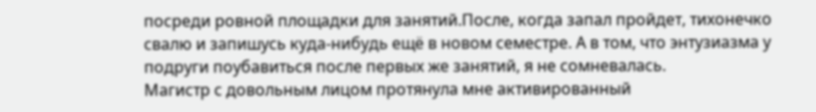посреди ровной площадки для занятий.После, когда запал пройдет, тихонечко свалю и запишусь куда-нибудь ещё в новом семестре. А в том, что энтузиазма у подруги поубавиться после первых же занятий, я не сомневалась.
Магистр с довольным лицом протянула мне активированный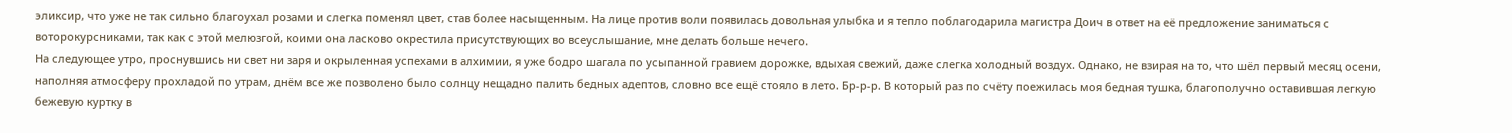эликсир, что уже не так сильно благоухал розами и слегка поменял цвет, став более насыщенным. На лице против воли появилась довольная улыбка и я тепло поблагодарила магистра Доич в ответ на её предложение заниматься с воторокурсниками, так как с этой мелюзгой, коими она ласково окрестила присутствующих во всеуслышание, мне делать больше нечего.
На следующее утро, проснувшись ни свет ни заря и окрыленная успехами в алхимии, я уже бодро шагала по усыпанной гравием дорожке, вдыхая свежий, даже слегка холодный воздух. Однако, не взирая на то, что шёл первый месяц осени, наполняя атмосферу прохладой по утрам, днём все же позволено было солнцу нещадно палить бедных адептов, словно все ещё стояло в лето. Бр-р-р. В который раз по счёту поежилась моя бедная тушка, благополучно оставившая легкую бежевую куртку в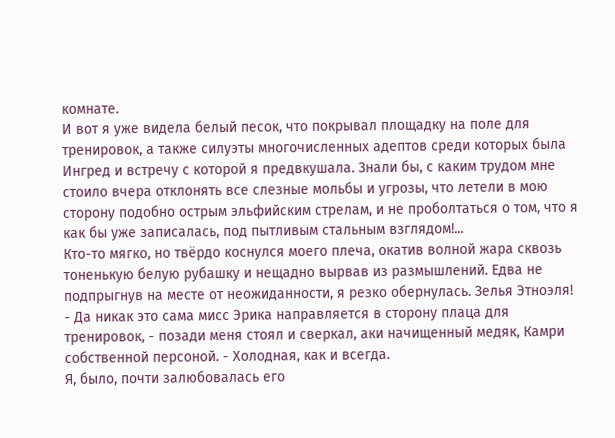комнате.
И вот я уже видела белый песок, что покрывал площадку на поле для тренировок, а также силуэты многочисленных адептов среди которых была Ингред и встречу с которой я предвкушала. Знали бы, с каким трудом мне стоило вчера отклонять все слезные мольбы и угрозы, что летели в мою сторону подобно острым эльфийским стрелам, и не проболтаться о том, что я как бы уже записалась, под пытливым стальным взглядом!...
Кто-то мягко, но твёрдо коснулся моего плеча, окатив волной жара сквозь тоненькую белую рубашку и нещадно вырвав из размышлений. Едва не подпрыгнув на месте от неожиданности, я резко обернулась. Зелья Этноэля!
- Да никак это сама мисс Эрика направляется в сторону плаца для тренировок, - позади меня стоял и сверкал, аки начищенный медяк, Камри собственной персоной. - Холодная, как и всегда.
Я, было, почти залюбовалась его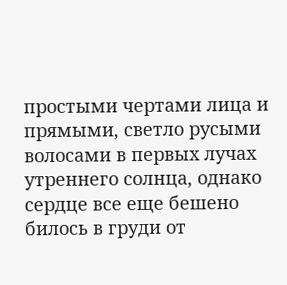простыми чертами лица и прямыми, светло русыми волосами в первых лучах утреннего солнца, однако сердце все еще бешено билось в груди от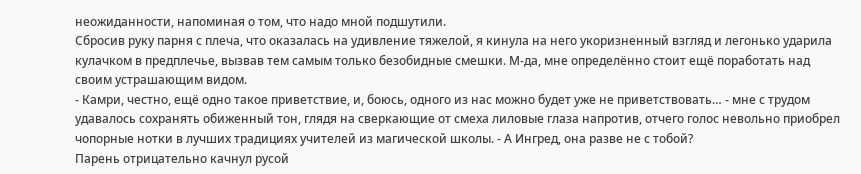неожиданности, напоминая о том, что надо мной подшутили.
Сбросив руку парня с плеча, что оказалась на удивление тяжелой, я кинула на него укоризненный взгляд и легонько ударила кулачком в предплечье, вызвав тем самым только безобидные смешки. М-да, мне определённо стоит ещё поработать над своим устрашающим видом.
- Камри, честно, ещё одно такое приветствие, и, боюсь, одного из нас можно будет уже не приветствовать… - мне с трудом удавалось сохранять обиженный тон, глядя на сверкающие от смеха лиловые глаза напротив, отчего голос невольно приобрел чопорные нотки в лучших традициях учителей из магической школы. - А Ингред, она разве не с тобой?
Парень отрицательно качнул русой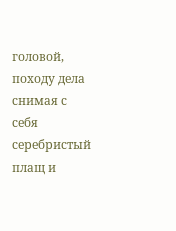головой, походу дела снимая с себя серебристый плащ и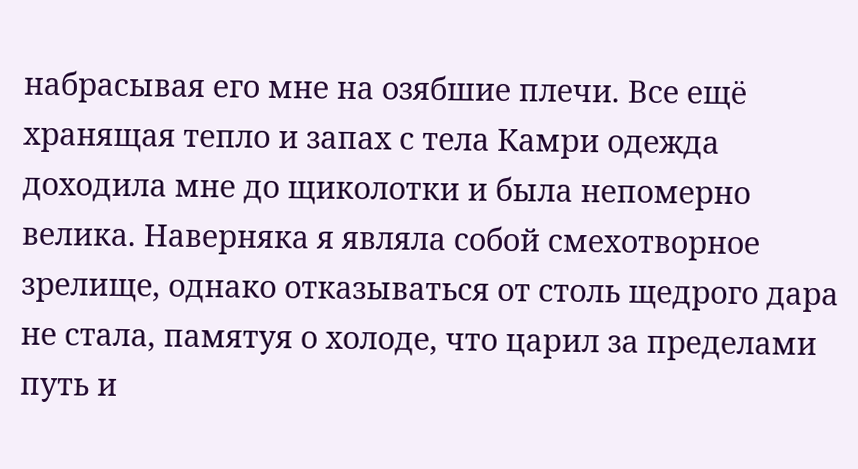набрасывая его мне на озябшие плечи. Все ещё хранящая тепло и запах с тела Камри одежда доходила мне до щиколотки и была непомерно велика. Наверняка я являла собой смехотворное зрелище, однако отказываться от столь щедрого дара не стала, памятуя о холоде, что царил за пределами путь и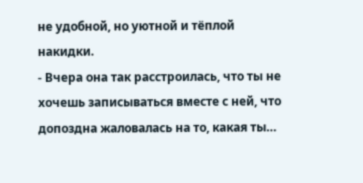не удобной, но уютной и тёплой накидки.
- Вчера она так расстроилась, что ты не хочешь записываться вместе с ней, что допоздна жаловалась на то, какая ты…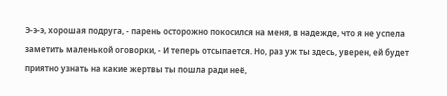Э-э-э, хорошая подруга, - парень осторожно покосился на меня, в надежде, что я не успела заметить маленькой оговорки, - И теперь отсыпается. Но, раз уж ты здесь, уверен, ей будет приятно узнать на какие жертвы ты пошла ради неё,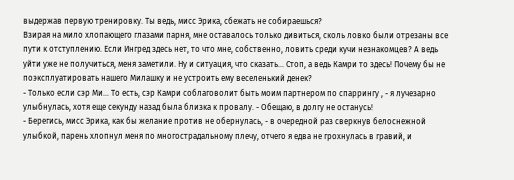выдержав первую тренировку. Ты ведь, мисс Эрика, сбежать не собираешься?
Взирая на мило хлопающего глазами парня, мне оставалось только дивиться, сколь ловко были отрезаны все пути к отступлению. Если Ингред здесь нет, то что мне, собственно, ловить среди кучи незнакомцев? А ведь уйти уже не получиться, меня заметили. Ну и ситуация, что сказать… Стоп, а ведь Камри то здесь! Почему бы не поэксплуатировать нашего Милашку и не устроить ему веселенький денек?
- Только если сэр Ми… То есть, сэр Камри соблаговолит быть моим партнером по спаррингу , - я лучезарно улыбнулась, хотя еще секунду назад была близка к провалу. - Обещаю, в долгу не останусь!
- Берегись, мисс Эрика, как бы желание против не обернулась, - в очередной раз сверкнув белоснежной улыбкой, парень хлопнул меня по многострадальному плечу, отчего я едва не грохнулась в гравий, и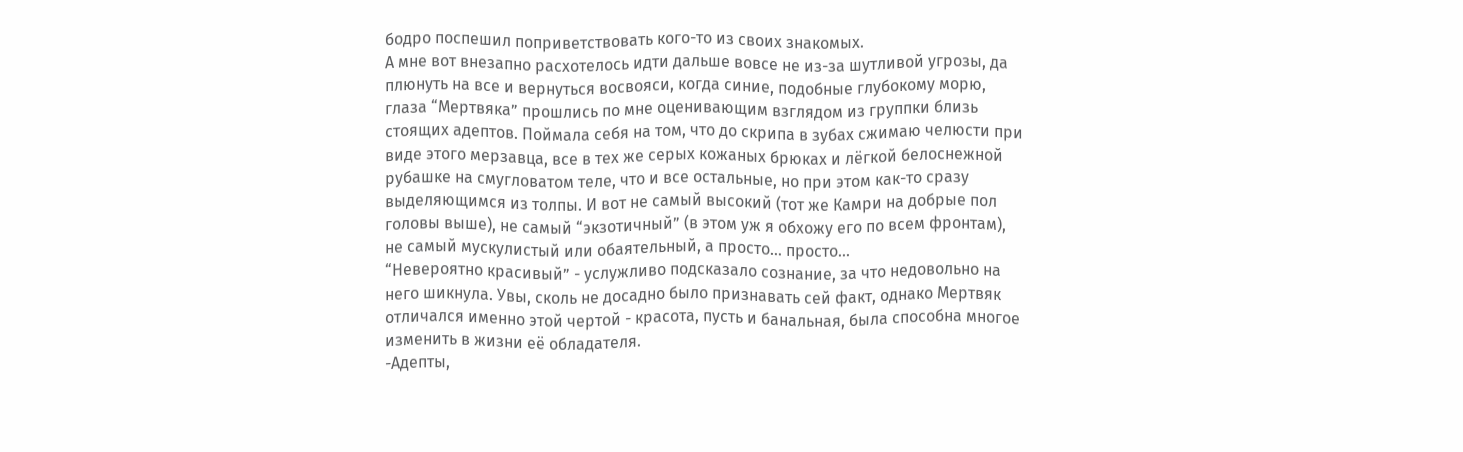бодро поспешил поприветствовать кого-то из своих знакомых.
А мне вот внезапно расхотелось идти дальше вовсе не из-за шутливой угрозы, да плюнуть на все и вернуться восвояси, когда синие, подобные глубокому морю, глаза “Мертвяка” прошлись по мне оценивающим взглядом из группки близь стоящих адептов. Поймала себя на том, что до скрипа в зубах сжимаю челюсти при виде этого мерзавца, все в тех же серых кожаных брюках и лёгкой белоснежной рубашке на смугловатом теле, что и все остальные, но при этом как-то сразу выделяющимся из толпы. И вот не самый высокий (тот же Камри на добрые пол головы выше), не самый “экзотичный” (в этом уж я обхожу его по всем фронтам), не самый мускулистый или обаятельный, а просто… просто...
“Невероятно красивый” - услужливо подсказало сознание, за что недовольно на него шикнула. Увы, сколь не досадно было признавать сей факт, однако Мертвяк отличался именно этой чертой - красота, пусть и банальная, была способна многое изменить в жизни её обладателя.
-Адепты,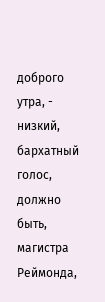доброго утра, - низкий, бархатный голос, должно быть, магистра Реймонда,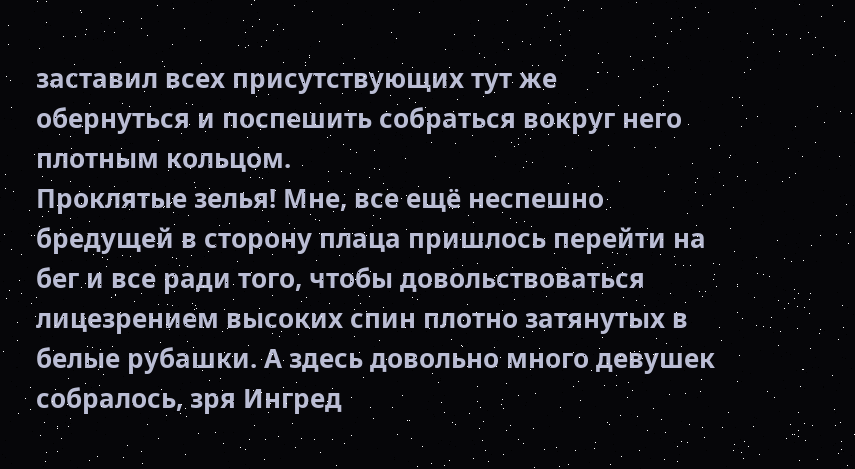заставил всех присутствующих тут же обернуться и поспешить собраться вокруг него плотным кольцом.
Проклятые зелья! Мне, все ещё неспешно бредущей в сторону плаца пришлось перейти на бег и все ради того, чтобы довольствоваться лицезрением высоких спин плотно затянутых в белые рубашки. А здесь довольно много девушек собралось, зря Ингред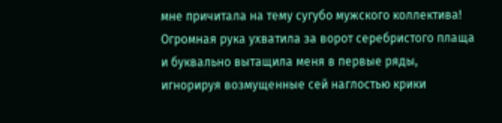мне причитала на тему сугубо мужского коллектива!
Огромная рука ухватила за ворот серебристого плаща и буквально вытащила меня в первые ряды, игнорируя возмущенные сей наглостью крики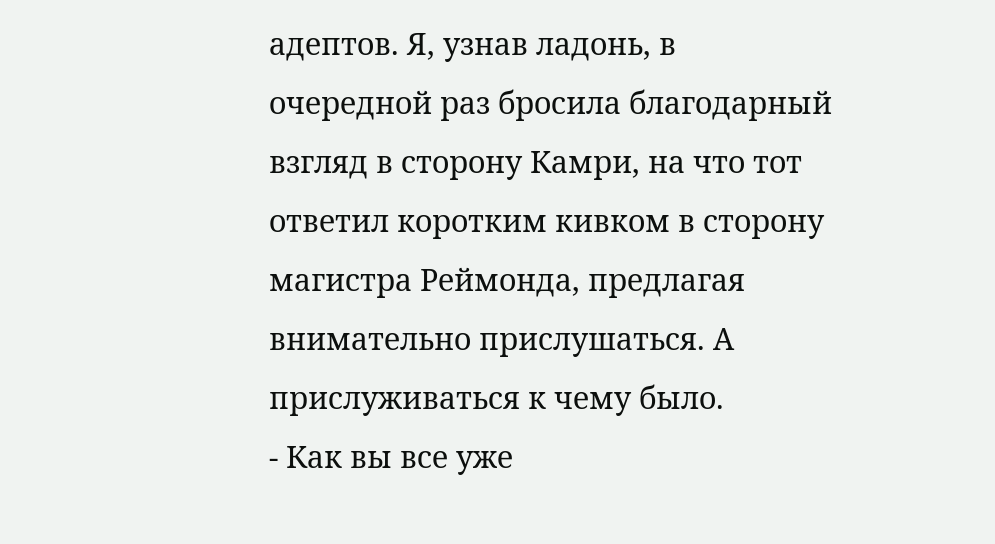адептов. Я, узнав ладонь, в очередной раз бросила благодарный взгляд в сторону Камри, на что тот ответил коротким кивком в сторону магистра Реймонда, предлагая внимательно прислушаться. А прислуживаться к чему было.
- Как вы все уже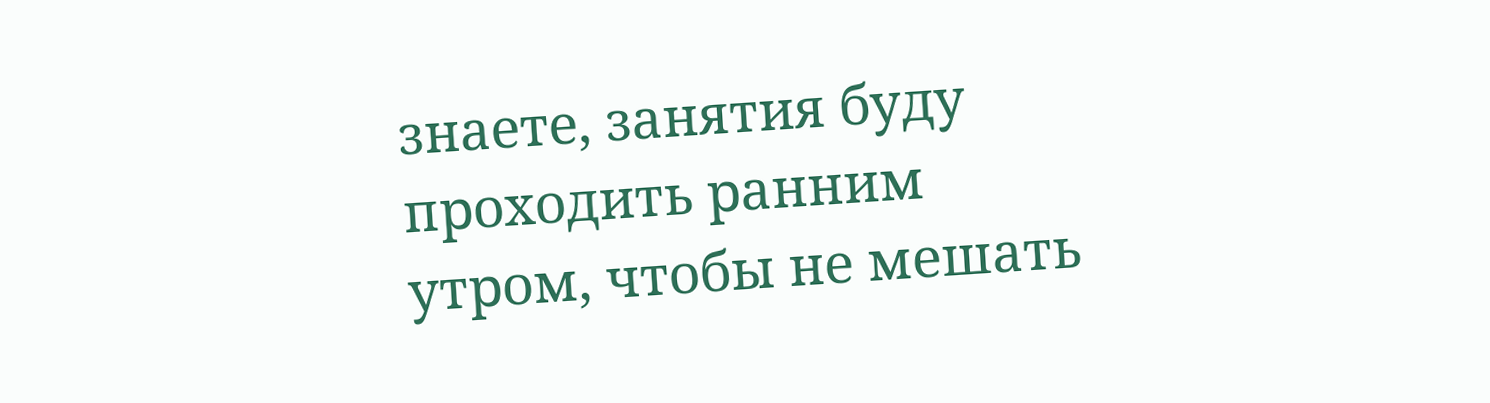знаете, занятия буду проходить ранним утром, чтобы не мешать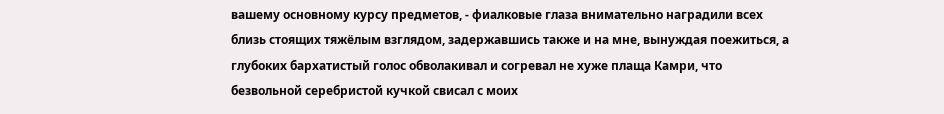вашему основному курсу предметов, - фиалковые глаза внимательно наградили всех близь стоящих тяжёлым взглядом, задержавшись также и на мне, вынуждая поежиться, а глубоких бархатистый голос обволакивал и согревал не хуже плаща Камри, что безвольной серебристой кучкой свисал с моих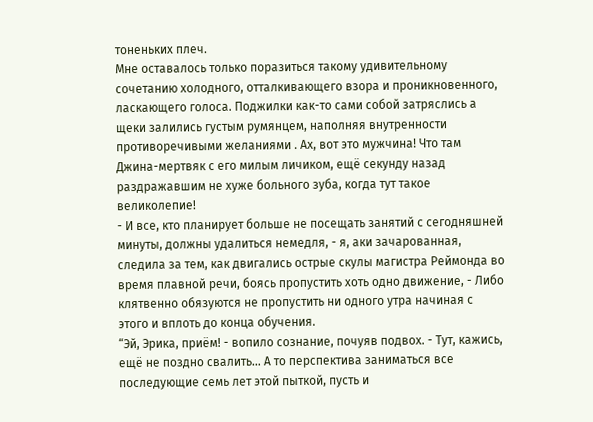тоненьких плеч.
Мне оставалось только поразиться такому удивительному сочетанию холодного, отталкивающего взора и проникновенного, ласкающего голоса. Поджилки как-то сами собой затряслись а щеки залились густым румянцем, наполняя внутренности противоречивыми желаниями . Ах, вот это мужчина! Что там Джина-мертвяк с его милым личиком, ещё секунду назад раздражавшим не хуже больного зуба, когда тут такое великолепие!
- И все, кто планирует больше не посещать занятий с сегодняшней минуты, должны удалиться немедля, - я, аки зачарованная, следила за тем, как двигались острые скулы магистра Реймонда во время плавной речи, боясь пропустить хоть одно движение, - Либо клятвенно обязуются не пропустить ни одного утра начиная с этого и вплоть до конца обучения.
“Эй, Эрика, приём! - вопило сознание, почуяв подвох. - Тут, кажись, ещё не поздно свалить… А то перспектива заниматься все последующие семь лет этой пыткой, пусть и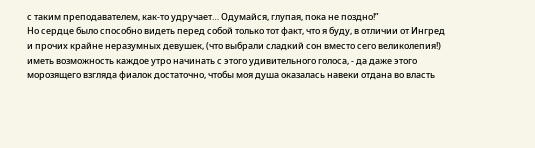с таким преподавателем, как-то удручает… Одумайся, глупая, пока не поздно!”
Но сердце было способно видеть перед собой только тот факт, что я буду, в отличии от Ингред и прочих крайне неразумных девушек, (что выбрали сладкий сон вместо сего великолепия!) иметь возможность каждое утро начинать с этого удивительного голоса, - да даже этого морозящего взгляда фиалок достаточно, чтобы моя душа оказалась навеки отдана во власть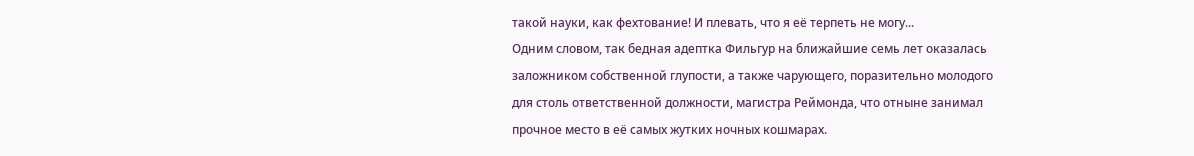такой науки, как фехтование! И плевать, что я её терпеть не могу...
Одним словом, так бедная адептка Фильгур на ближайшие семь лет оказалась заложником собственной глупости, а также чарующего, поразительно молодого для столь ответственной должности, магистра Реймонда, что отныне занимал прочное место в её самых жутких ночных кошмарах.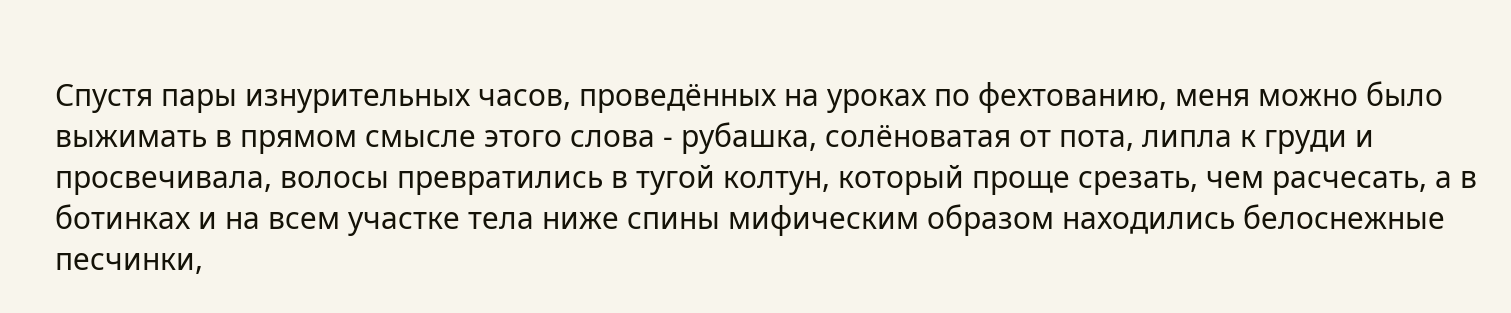Спустя пары изнурительных часов, проведённых на уроках по фехтованию, меня можно было выжимать в прямом смысле этого слова - рубашка, солёноватая от пота, липла к груди и просвечивала, волосы превратились в тугой колтун, который проще срезать, чем расчесать, а в ботинках и на всем участке тела ниже спины мифическим образом находились белоснежные песчинки,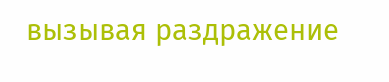вызывая раздражение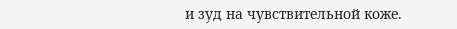и зуд на чувствительной коже.